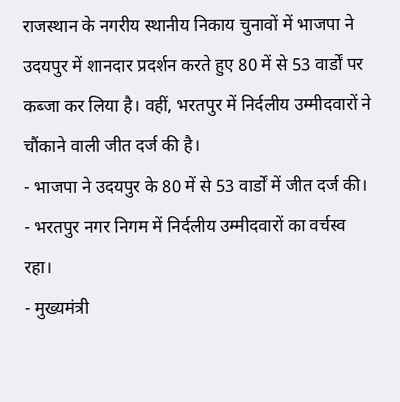राजस्थान के नगरीय स्थानीय निकाय चुनावों में भाजपा ने उदयपुर में शानदार प्रदर्शन करते हुए 80 में से 53 वार्डों पर कब्जा कर लिया है। वहीं, भरतपुर में निर्दलीय उम्मीदवारों ने चौंकाने वाली जीत दर्ज की है।
- भाजपा ने उदयपुर के 80 में से 53 वार्डों में जीत दर्ज की।
- भरतपुर नगर निगम में निर्दलीय उम्मीदवारों का वर्चस्व रहा।
- मुख्यमंत्री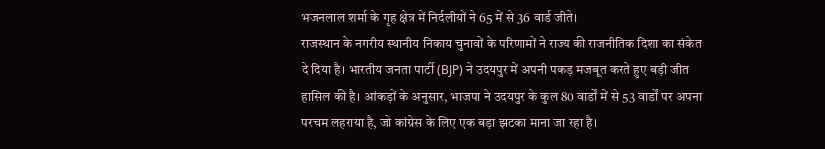भजनलाल शर्मा के गृह क्षेत्र में निर्दलीयों ने 65 में से 36 वार्ड जीते।
राजस्थान के नगरीय स्थानीय निकाय चुनावों के परिणामों ने राज्य की राजनीतिक दिशा का संकेत दे दिया है। भारतीय जनता पार्टी (BJP) ने उदयपुर में अपनी पकड़ मजबूत करते हुए बड़ी जीत हासिल की है। आंकड़ों के अनुसार, भाजपा ने उदयपुर के कुल 80 वार्डों में से 53 वार्डों पर अपना परचम लहराया है, जो कांग्रेस के लिए एक बड़ा झटका माना जा रहा है।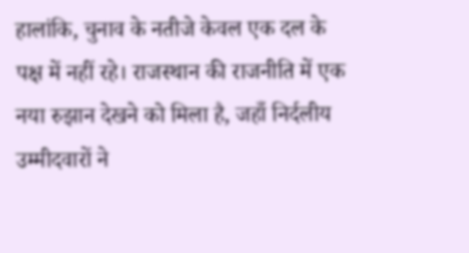हालांकि, चुनाव के नतीजे केवल एक दल के पक्ष में नहीं रहे। राजस्थान की राजनीति में एक नया रुझान देखने को मिला है, जहाँ निर्दलीय उम्मीदवारों ने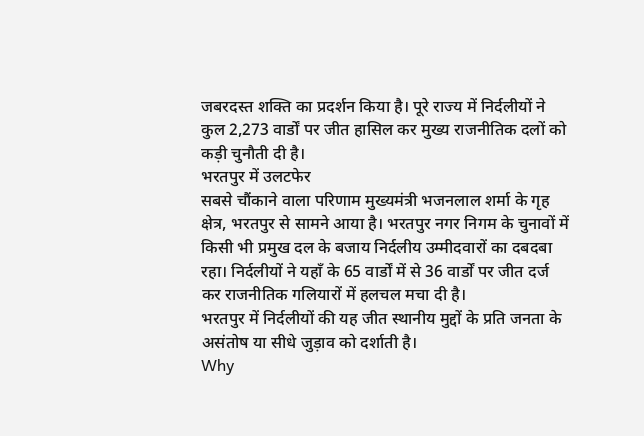जबरदस्त शक्ति का प्रदर्शन किया है। पूरे राज्य में निर्दलीयों ने कुल 2,273 वार्डों पर जीत हासिल कर मुख्य राजनीतिक दलों को कड़ी चुनौती दी है।
भरतपुर में उलटफेर
सबसे चौंकाने वाला परिणाम मुख्यमंत्री भजनलाल शर्मा के गृह क्षेत्र, भरतपुर से सामने आया है। भरतपुर नगर निगम के चुनावों में किसी भी प्रमुख दल के बजाय निर्दलीय उम्मीदवारों का दबदबा रहा। निर्दलीयों ने यहाँ के 65 वार्डों में से 36 वार्डों पर जीत दर्ज कर राजनीतिक गलियारों में हलचल मचा दी है।
भरतपुर में निर्दलीयों की यह जीत स्थानीय मुद्दों के प्रति जनता के असंतोष या सीधे जुड़ाव को दर्शाती है।
Why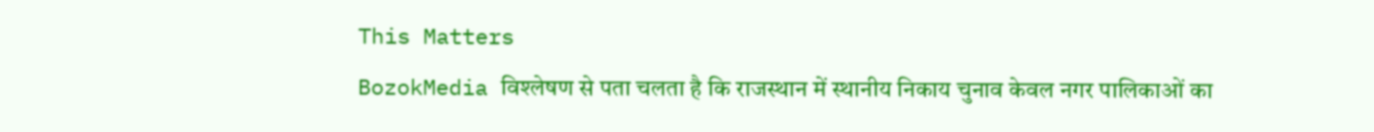This Matters
BozokMedia विश्लेषण से पता चलता है कि राजस्थान में स्थानीय निकाय चुनाव केवल नगर पालिकाओं का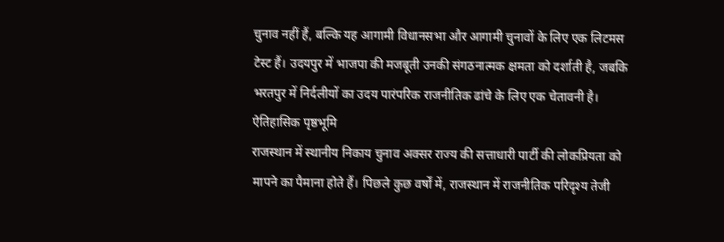चुनाव नहीं हैं, बल्कि यह आगामी विधानसभा और आगामी चुनावों के लिए एक लिटमस टेस्ट हैं। उदयपुर में भाजपा की मजबूती उनकी संगठनात्मक क्षमता को दर्शाती है, जबकि भरतपुर में निर्दलीयों का उदय पारंपरिक राजनीतिक ढांचे के लिए एक चेतावनी है।
ऐतिहासिक पृष्ठभूमि
राजस्थान में स्थानीय निकाय चुनाव अक्सर राज्य की सत्ताधारी पार्टी की लोकप्रियता को मापने का पैमाना होते हैं। पिछले कुछ वर्षों में, राजस्थान में राजनीतिक परिदृश्य तेजी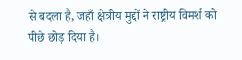से बदला है, जहाँ क्षेत्रीय मुद्दों ने राष्ट्रीय विमर्श को पीछे छोड़ दिया है।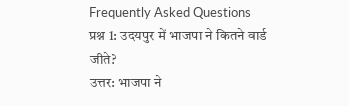Frequently Asked Questions
प्रश्न 1: उदयपुर में भाजपा ने कितने वार्ड जीते?
उत्तर: भाजपा ने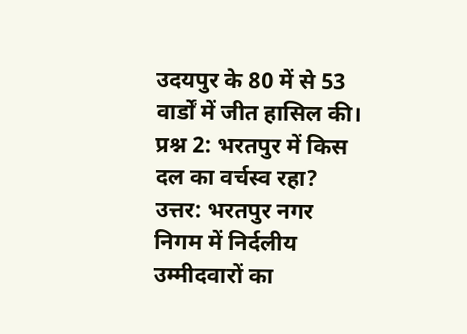उदयपुर के 80 में से 53 वार्डों में जीत हासिल की।
प्रश्न 2: भरतपुर में किस दल का वर्चस्व रहा?
उत्तर: भरतपुर नगर निगम में निर्दलीय उम्मीदवारों का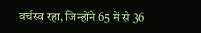वर्चस्व रहा, जिन्होंने 65 में से 36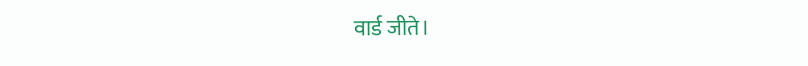वार्ड जीते।